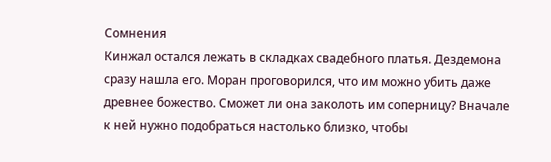Сомнения
Кинжал остался лежать в складках свадебного платья. Дездемона сразу нашла его. Моран проговорился, что им можно убить даже древнее божество. Сможет ли она заколоть им соперницу? Вначале к ней нужно подобраться настолько близко, чтобы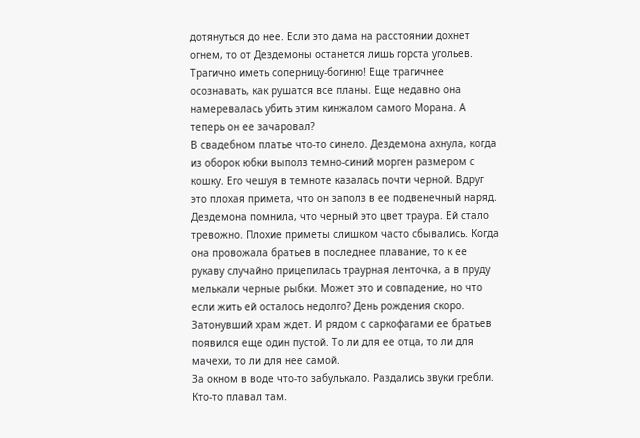дотянуться до нее. Если это дама на расстоянии дохнет огнем, то от Дездемоны останется лишь горста угольев.
Трагично иметь соперницу-богиню! Еще трагичнее осознавать, как рушатся все планы. Еще недавно она намеревалась убить этим кинжалом самого Морана. А теперь он ее зачаровал?
В свадебном платье что-то синело. Дездемона ахнула, когда из оборок юбки выполз темно-синий морген размером с кошку. Его чешуя в темноте казалась почти черной. Вдруг это плохая примета, что он заполз в ее подвенечный наряд.
Дездемона помнила, что черный это цвет траура. Ей стало тревожно. Плохие приметы слишком часто сбывались. Когда она провожала братьев в последнее плавание, то к ее рукаву случайно прицепилась траурная ленточка, а в пруду мелькали черные рыбки. Может это и совпадение, но что если жить ей осталось недолго? День рождения скоро. Затонувший храм ждет. И рядом с саркофагами ее братьев появился еще один пустой. То ли для ее отца, то ли для мачехи, то ли для нее самой.
За окном в воде что-то забулькало. Раздались звуки гребли. Кто-то плавал там.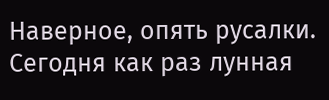Наверное, опять русалки. Сегодня как раз лунная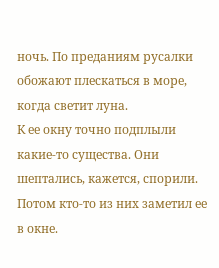ночь. По преданиям русалки обожают плескаться в море, когда светит луна.
К ее окну точно подплыли какие-то существа. Они шептались, кажется, спорили. Потом кто-то из них заметил ее в окне.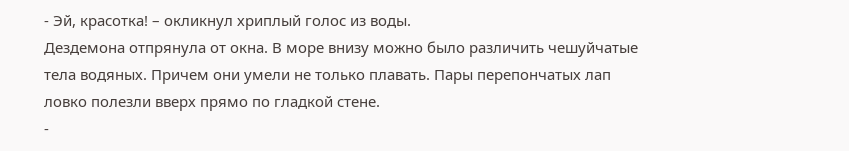- Эй, красотка! – окликнул хриплый голос из воды.
Дездемона отпрянула от окна. В море внизу можно было различить чешуйчатые тела водяных. Причем они умели не только плавать. Пары перепончатых лап ловко полезли вверх прямо по гладкой стене.
-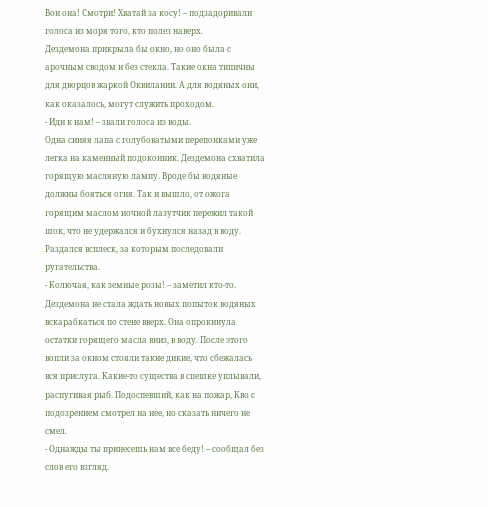Вон она! Смотри! Хватай за косу! – подзадоривали голоса из моря того, кто полез наверх.
Дездемона прикрыла бы окно, но оно была с арочным сводом и без стекла. Такие окна типичны для дворцов жаркой Оквилании. А для водяных они, как оказалось, могут служить проходом.
- Иди к нам! – звали голоса из воды.
Одна синяя лапа с голубоватыми перепонками уже легка на каменный подоконник. Дездемона схватила горящую масляную лампу. Вроде бы водяные должны бояться огня. Так и вышло, от ожога горящим маслом ночной лазутчик пережил такой шок, что не удержался и бухнулся назад в воду. Раздался всплеск, за которым последовали ругательства.
- Колючая, как земные розы! – заметил кто-то.
Дездемона не стала ждать новых попыток водяных вскарабкаться по стене вверх. Она опрокинула остатки горящего масла вниз, в воду. После этого вопли за окном стояли такие дикие, что сбежалась вся прислуга. Какие-то существа в спешке уплывали, распугивая рыб. Подоспевший, как на пожар, Кво с подозрением смотрел на нее, но сказать ничего не смел.
- Однажды ты принесешь нам все беду! – сообщал без слов его взгляд.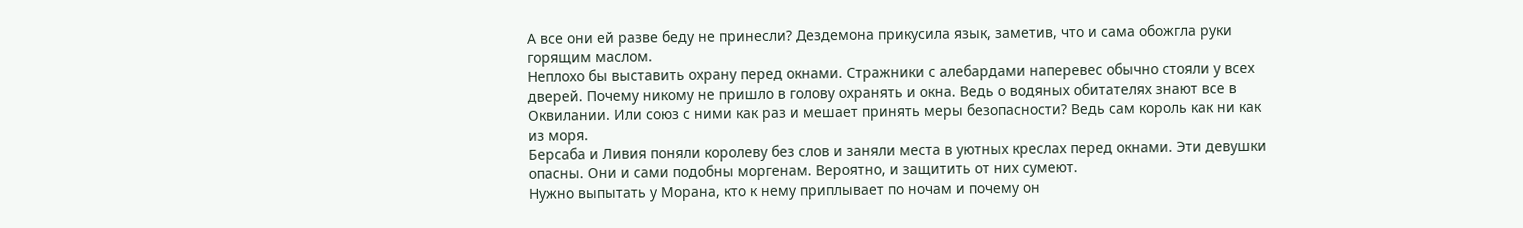А все они ей разве беду не принесли? Дездемона прикусила язык, заметив, что и сама обожгла руки горящим маслом.
Неплохо бы выставить охрану перед окнами. Стражники с алебардами наперевес обычно стояли у всех дверей. Почему никому не пришло в голову охранять и окна. Ведь о водяных обитателях знают все в Оквилании. Или союз с ними как раз и мешает принять меры безопасности? Ведь сам король как ни как из моря.
Берсаба и Ливия поняли королеву без слов и заняли места в уютных креслах перед окнами. Эти девушки опасны. Они и сами подобны моргенам. Вероятно, и защитить от них сумеют.
Нужно выпытать у Морана, кто к нему приплывает по ночам и почему он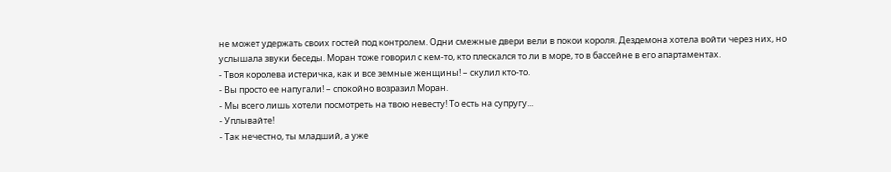не может удержать своих гостей под контролем. Одни смежные двери вели в покои короля. Дездемона хотела войти через них, но услышала звуки беседы. Моран тоже говорил с кем-то, кто плескался то ли в море, то в бассейне в его апартаментах.
- Твоя королева истеричка, как и все земные женщины! – скулил кто-то.
- Вы просто ее напугали! – спокойно возразил Моран.
- Мы всего лишь хотели посмотреть на твою невесту! То есть на супругу...
- Уплывайте!
- Так нечестно, ты младший, а уже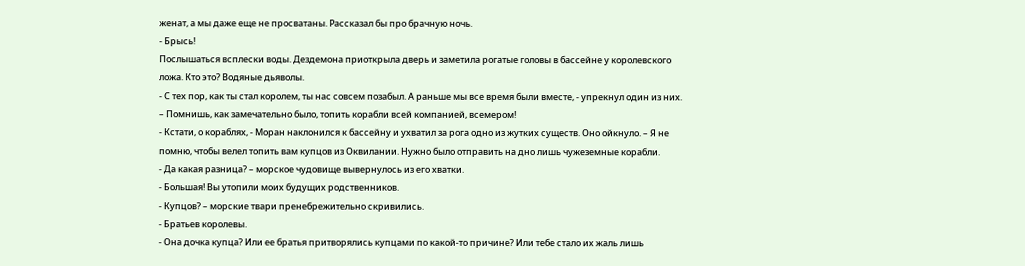женат, а мы даже еще не просватаны. Рассказал бы про брачную ночь.
- Брысь!
Послышаться всплески воды. Дездемона приоткрыла дверь и заметила рогатые головы в бассейне у королевского ложа. Кто это? Водяные дьяволы.
- С тех пор, как ты стал королем, ты нас совсем позабыл. А раньше мы все время были вместе, - упрекнул один из них. – Помнишь, как замечательно было, топить корабли всей компанией, всемером!
- Кстати, о кораблях, - Моран наклонился к бассейну и ухватил за рога одно из жутких существ. Оно ойкнуло. – Я не помню, чтобы велел топить вам купцов из Оквилании. Нужно было отправить на дно лишь чужеземные корабли.
- Да какая разница? – морское чудовище вывернулось из его хватки.
- Большая! Вы утопили моих будущих родственников.
- Купцов? – морские твари пренебрежительно скривились.
- Братьев королевы.
- Она дочка купца? Или ее братья притворялись купцами по какой-то причине? Или тебе стало их жаль лишь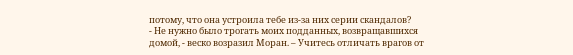потому, что она устроила тебе из-за них серии скандалов?
- Не нужно было трогать моих подданных, возвращавшихся домой, - веско возразил Моран. – Учитесь отличать врагов от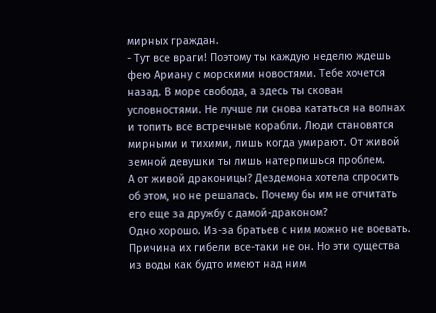мирных граждан.
- Тут все враги! Поэтому ты каждую неделю ждешь фею Ариану с морскими новостями. Тебе хочется назад. В море свобода, а здесь ты скован условностями. Не лучше ли снова кататься на волнах и топить все встречные корабли. Люди становятся мирными и тихими, лишь когда умирают. От живой земной девушки ты лишь натерпишься проблем.
А от живой драконицы? Дездемона хотела спросить об этом, но не решалась. Почему бы им не отчитать его еще за дружбу с дамой-драконом?
Одно хорошо. Из-за братьев с ним можно не воевать. Причина их гибели все-таки не он. Но эти существа из воды как будто имеют над ним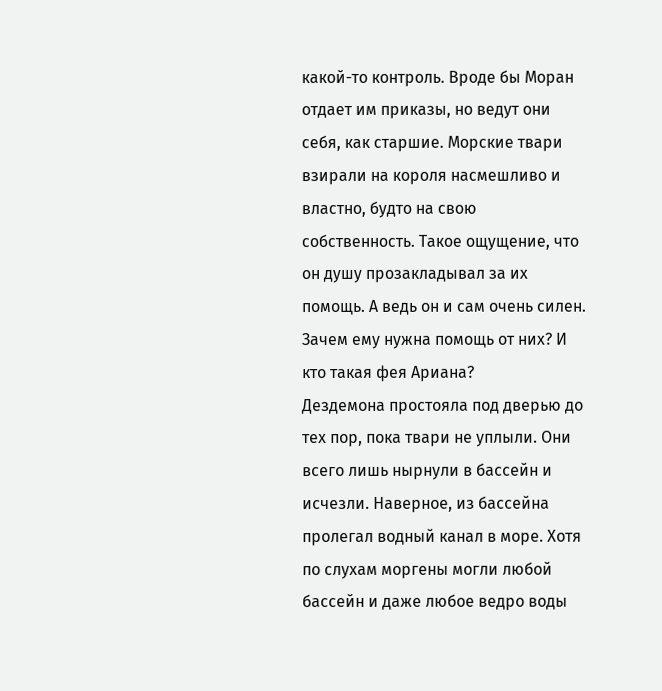какой-то контроль. Вроде бы Моран отдает им приказы, но ведут они себя, как старшие. Морские твари взирали на короля насмешливо и властно, будто на свою собственность. Такое ощущение, что он душу прозакладывал за их помощь. А ведь он и сам очень силен. Зачем ему нужна помощь от них? И кто такая фея Ариана?
Дездемона простояла под дверью до тех пор, пока твари не уплыли. Они всего лишь нырнули в бассейн и исчезли. Наверное, из бассейна пролегал водный канал в море. Хотя по слухам моргены могли любой бассейн и даже любое ведро воды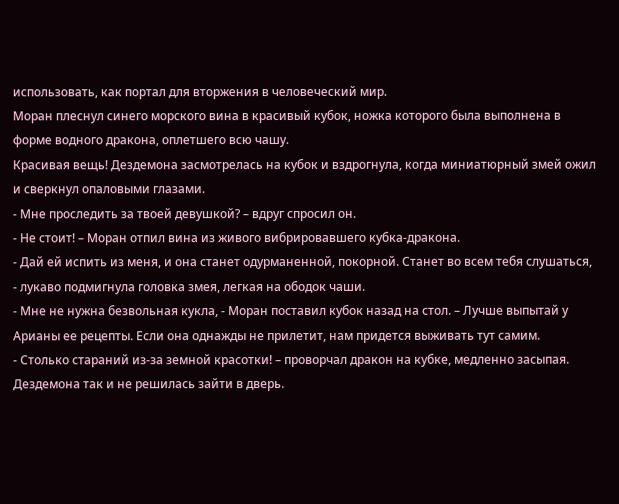использовать, как портал для вторжения в человеческий мир.
Моран плеснул синего морского вина в красивый кубок, ножка которого была выполнена в форме водного дракона, оплетшего всю чашу.
Красивая вещь! Дездемона засмотрелась на кубок и вздрогнула, когда миниатюрный змей ожил и сверкнул опаловыми глазами.
- Мне проследить за твоей девушкой? – вдруг спросил он.
- Не стоит! – Моран отпил вина из живого вибрировавшего кубка-дракона.
- Дай ей испить из меня, и она станет одурманенной, покорной. Станет во всем тебя слушаться, - лукаво подмигнула головка змея, легкая на ободок чаши.
- Мне не нужна безвольная кукла, - Моран поставил кубок назад на стол. – Лучше выпытай у Арианы ее рецепты. Если она однажды не прилетит, нам придется выживать тут самим.
- Столько стараний из-за земной красотки! – проворчал дракон на кубке, медленно засыпая.
Дездемона так и не решилась зайти в дверь.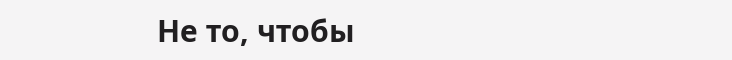Не то, чтобы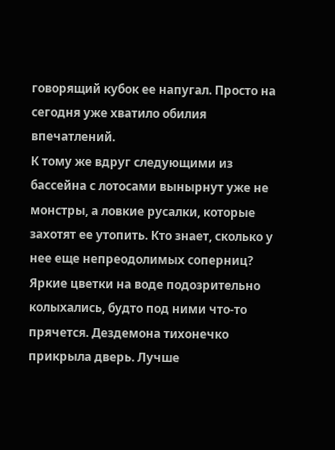говорящий кубок ее напугал. Просто на сегодня уже хватило обилия впечатлений.
К тому же вдруг следующими из бассейна с лотосами вынырнут уже не монстры, а ловкие русалки, которые захотят ее утопить. Кто знает, сколько у нее еще непреодолимых соперниц? Яркие цветки на воде подозрительно колыхались, будто под ними что-то прячется. Дездемона тихонечко прикрыла дверь. Лучше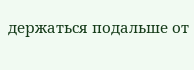держаться подальше от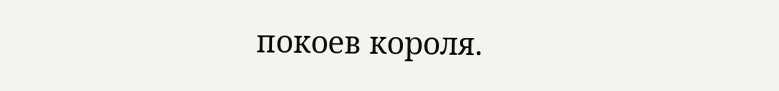покоев короля.